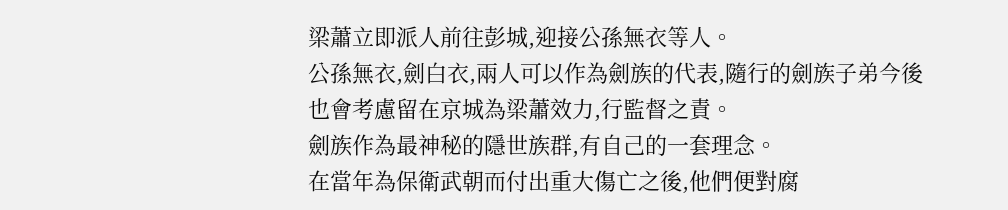梁蕭立即派人前往彭城,迎接公孫無衣等人。
公孫無衣,劍白衣,兩人可以作為劍族的代表,隨行的劍族子弟今後也會考慮留在京城為梁蕭效力,行監督之責。
劍族作為最神秘的隱世族群,有自己的一套理念。
在當年為保衛武朝而付出重大傷亡之後,他們便對腐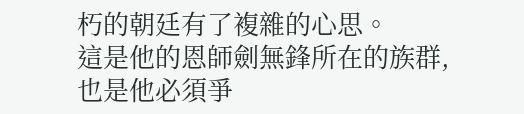朽的朝廷有了複雜的心思。
這是他的恩師劍無鋒所在的族群,也是他必須爭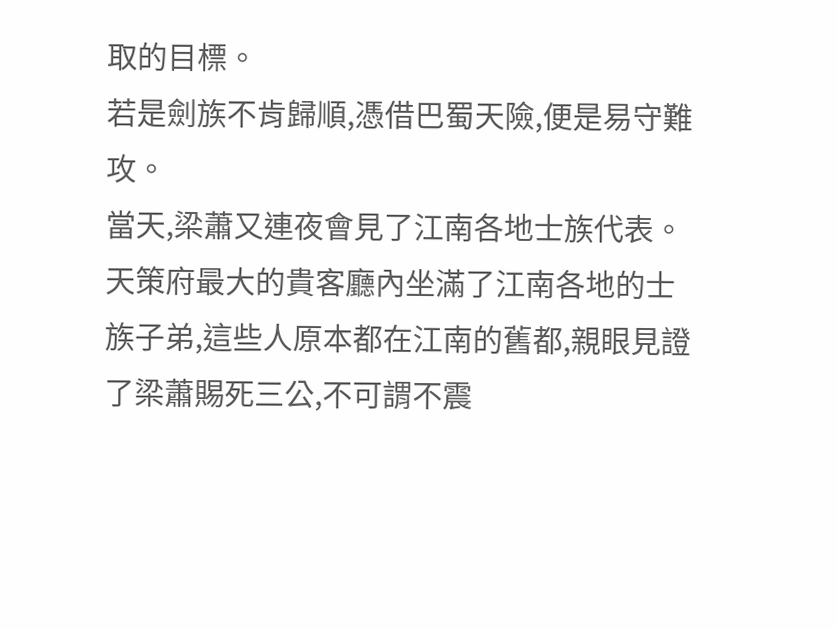取的目標。
若是劍族不肯歸順,憑借巴蜀天險,便是易守難攻。
當天,梁蕭又連夜會見了江南各地士族代表。
天策府最大的貴客廳內坐滿了江南各地的士族子弟,這些人原本都在江南的舊都,親眼見證了梁蕭賜死三公,不可謂不震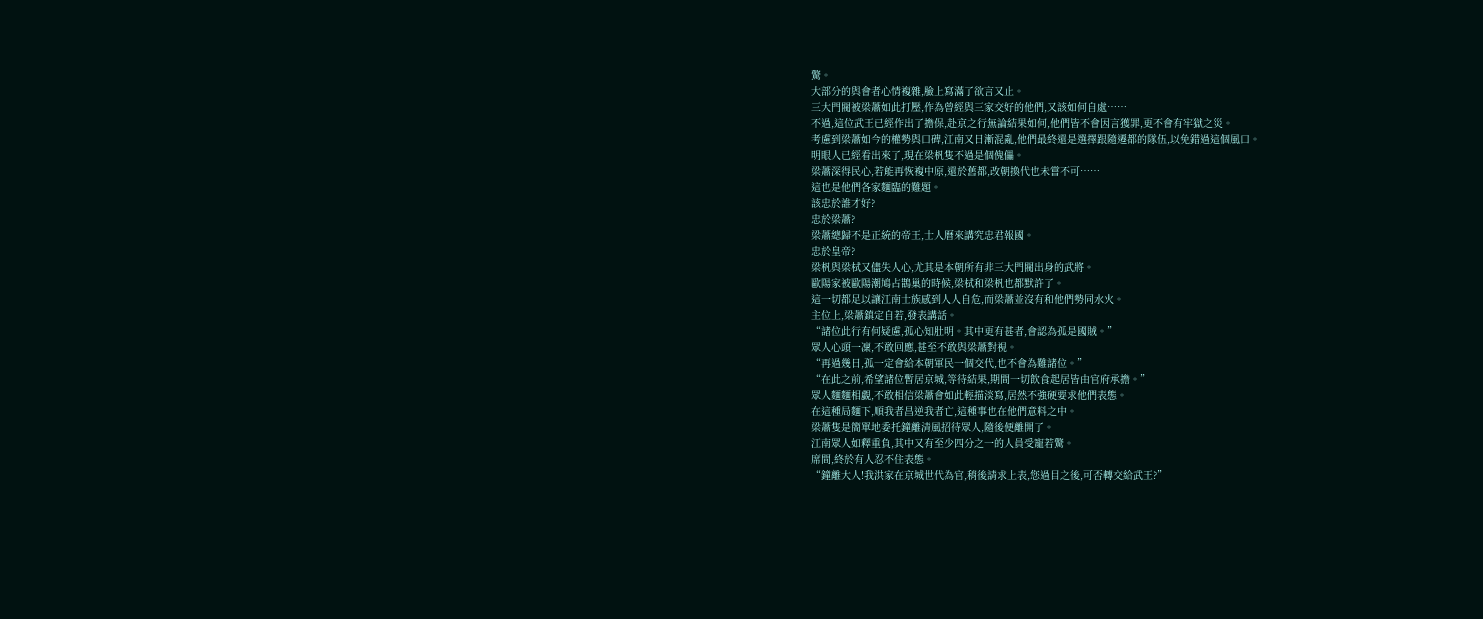驚。
大部分的與會者心情複雜,臉上寫滿了欲言又止。
三大門閥被梁蕭如此打壓,作為曾經與三家交好的他們,又該如何自處……
不過,這位武王已經作出了擔保,赴京之行無論結果如何,他們皆不會因言獲罪,更不會有牢獄之災。
考慮到梁蕭如今的權勢與口碑,江南又日漸混亂,他們最終還是選擇跟隨遷都的隊伍,以免錯過這個風口。
明眼人已經看出來了,現在梁杋隻不過是個傀儡。
梁蕭深得民心,若能再恢複中原,還於舊都,改朝換代也未嘗不可……
這也是他們各家麵臨的難題。
該忠於誰才好?
忠於梁蕭?
梁蕭總歸不是正統的帝王,士人曆來講究忠君報國。
忠於皇帝?
梁杋與梁栻又儘失人心,尤其是本朝所有非三大門閥出身的武將。
歐陽家被歐陽潮鳩占鵲巢的時候,梁栻和梁杋也都默許了。
這一切都足以讓江南士族感到人人自危,而梁蕭並沒有和他們勢同水火。
主位上,梁蕭鎮定自若,發表講話。
“諸位此行有何疑慮,孤心知肚明。其中更有甚者,會認為孤是國賊。”
眾人心頭一凜,不敢回應,甚至不敢與梁蕭對視。
“再過幾日,孤一定會給本朝軍民一個交代,也不會為難諸位。”
“在此之前,希望諸位暫居京城,等待結果,期間一切飲食起居皆由官府承擔。”
眾人麵麵相覷,不敢相信梁蕭會如此輕描淡寫,居然不強硬要求他們表態。
在這種局麵下,順我者昌逆我者亡,這種事也在他們意料之中。
梁蕭隻是簡單地委托鐘離清風招待眾人,隨後便離開了。
江南眾人如釋重負,其中又有至少四分之一的人員受寵若驚。
席間,終於有人忍不住表態。
“鐘離大人!我洪家在京城世代為官,稍後請求上表,您過目之後,可否轉交給武王?”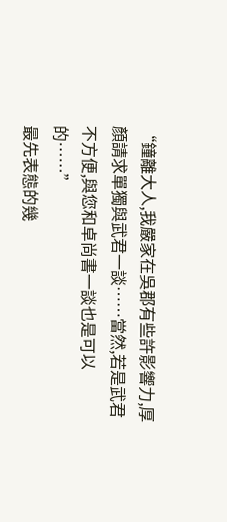“鐘離大人,我嚴家在吳郡有些許影響力,厚顏請求單獨與武君一談……當然,若是武君不方便,與您和卓尚書一談也是可以的……”
最先表態的幾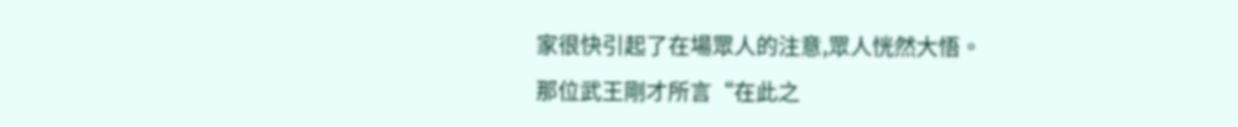家很快引起了在場眾人的注意,眾人恍然大悟。
那位武王剛才所言“在此之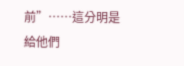前”……這分明是給他們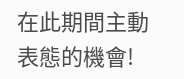在此期間主動表態的機會!